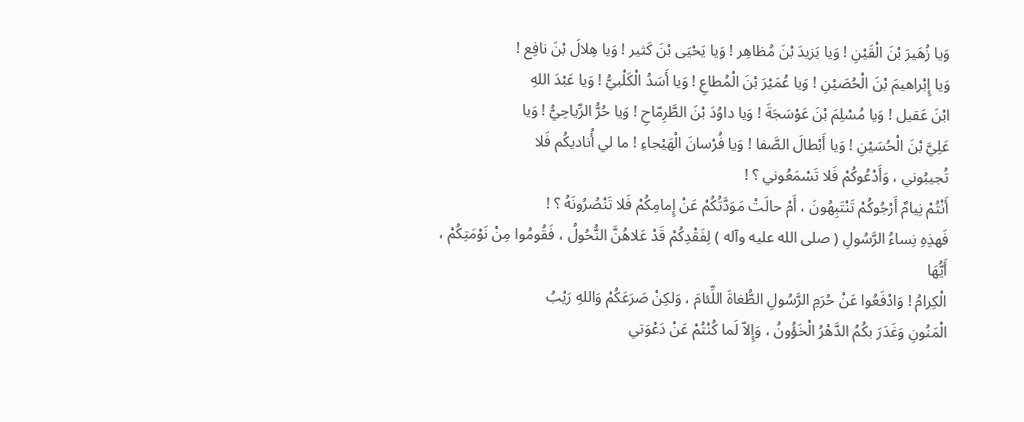وَيا زُهَيرَ بْنَ الْقَيْنِ ! وَيا يَزيدَ بْنَ مُظاهِر ! وَيا يَحْيَى بْنَ كَثير ! وَيا هِلالَ بْنَ نافِع !
وَيا إِبْراهيمَ بْنَ الْحُصَيْنِ ! وَيا عُمَيْرَ بْنَ الْمُطاعِ ! وَيا أَسَدُ الْكَلْبيُّ ! وَيا عَبْدَ اللهِ
ابْنَ عَقيل ! وَيا مُسْلِمَ بْنَ عَوْسَجَةَ ! وَيا داوُدَ بْنَ الطَّرِمّاحِ ! وَيا حُرُّ الرِّياحِيُّ ! وَيا
عَلِيَّ بْنَ الْحُسَيْنِ ! وَيا أَبْطالَ الصَّفا ! وَيا فُرْسانَ الْهَيْجاءِ ! ما لي أُناديكُم فَلا
تُجيبُوني ، وَأَدْعُوكُمْ فَلا تَسْمَعُوني ؟ !
أَنْتُمْ نِيامٌ أَرْجُوكُمْ تَنْتَبِهُونَ ، أَمْ حالَتْ مَوَدَّتُكُمْ عَنْ إِمامِكُمْ فَلا تَنْصُرُونَهُ ؟ !
فَهذِهِ نِساءُ الرَّسُولِ ( صلى الله عليه وآله ) لِفَقْدِكُمْ قَدْ عَلاهُنَّ النُّحُولُ ، فَقُومُوا مِنْ نَوْمَتِكُمْ ، أَيُّهَا
الْكِرامُ ! وَادْفَعُوا عَنْ حُرَمِ الرَّسُولِ الطُّغاةَ اللِّئامَ ، وَلكِنْ صَرَعَكُمْ وَاللهِ رَيْبُ
الْمَنُونِ وَغَدَرَ بكُمُ الدَّهْرُ الْخَؤُونُ ، وَإِلاّ لَما كُنْتُمْ عَنْ دَعْوَتي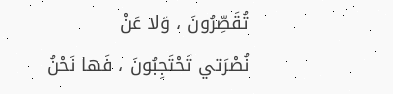تُقَصِّرُونَ ، وَلا عَنْ
نُصْرَتي تَحْتَجِبُونَ ، فَها نَحْنُ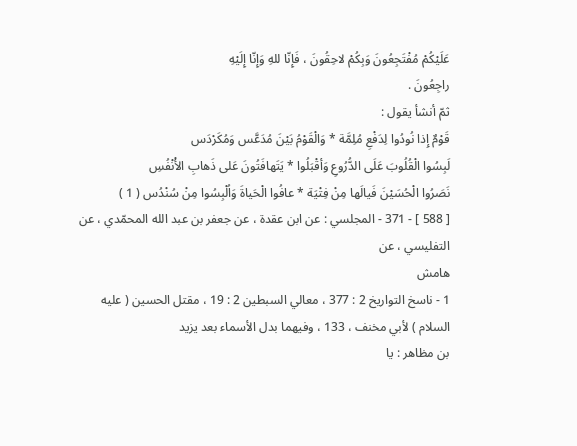عَلَيْكُمْ مُفْتَجِعُونَ وَبِكُمْ لاحِقُونَ ، فَإِنّا للهِ وَإِنّا إِلَيْهِ
راجِعُونَ .
ثمّ أنشأ يقول :
قَوْمٌ إِذا نُودُوا لِدَفْعِ مُلِمَّة * وَالْقَوْمُ بَيْنَ مُدَعَّس وَمُكَرْدَس
لَبِسُوا الْقُلُوبَ عَلَى الدُّرُوعِ وَأقْبَلُوا * يَتَهافَتُونَ عَلى ذَهابِ الأْنْفُسِ
نَصَرُوا الْحُسَيْنَ فَيالَها مِنْ فِتْيَة * عافُوا الْحَياةَ وَاُلْبِسُوا مِنْ سُنْدُس ( 1 )
[ 588 ] - 371 - المجلسي : عن ابن عقدة ، عن جعفر بن عبد الله المحمّدي ، عن التفليسي ، عن
هامش
1 - ناسخ التواريخ 2 : 377 ، معالي السبطين 2 : 19 ، مقتل الحسين ( عليه السلام ) لأبي مخنف ، 133 ، وفيهما بدل الأسماء بعد يزيد
بن مظاهر : يا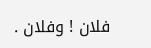فلان ! وفلان .